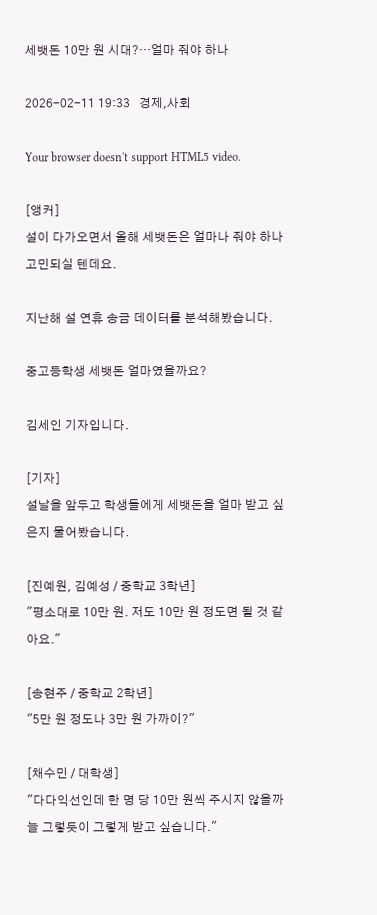세뱃돈 10만 원 시대?…얼마 줘야 하나

2026-02-11 19:33   경제,사회

Your browser doesn't support HTML5 video.

[앵커]
설이 다가오면서 올해 세뱃돈은 얼마나 줘야 하나 고민되실 텐데요.

지난해 설 연휴 송금 데이터를 분석해봤습니다.

중고등학생 세뱃돈 얼마였을까요?

김세인 기자입니다.

[기자]
설날을 앞두고 학생들에게 세뱃돈을 얼마 받고 싶은지 물어봤습니다.

[진예원, 김예성 / 중학교 3학년]
"평소대로 10만 원. 저도 10만 원 정도면 될 것 같아요."

[송현주 / 중학교 2학년]
"5만 원 정도나 3만 원 가까이?"

[채수민 / 대학생]
"다다익선인데 한 명 당 10만 원씩 주시지 않을까 늘 그렇듯이 그렇게 받고 싶습니다."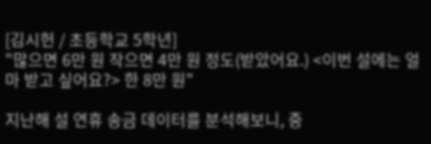[김시헌 / 초등학교 5학년]
"많으면 6만 원 작으면 4만 원 정도(받았어요.) <이번 설에는 얼마 받고 싶어요?> 한 8만 원"

지난해 설 연휴 송금 데이터를 분석해보니, 중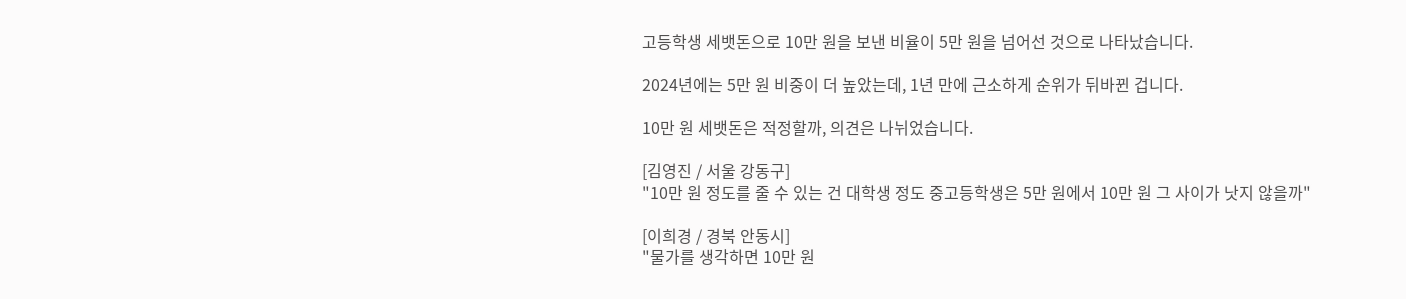고등학생 세뱃돈으로 10만 원을 보낸 비율이 5만 원을 넘어선 것으로 나타났습니다.

2024년에는 5만 원 비중이 더 높았는데, 1년 만에 근소하게 순위가 뒤바뀐 겁니다.

10만 원 세뱃돈은 적정할까, 의견은 나뉘었습니다.

[김영진 / 서울 강동구]
"10만 원 정도를 줄 수 있는 건 대학생 정도 중고등학생은 5만 원에서 10만 원 그 사이가 낫지 않을까"

[이희경 / 경북 안동시]
"물가를 생각하면 10만 원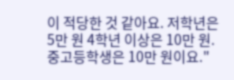이 적당한 것 같아요. 저학년은 5만 원 4학년 이상은 10만 원. 중고등학생은 10만 원이요."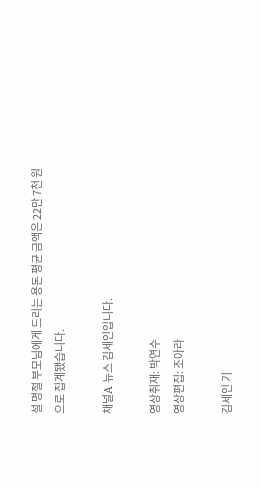설 명절 부모님에게 드리는 용돈 평균 금액은 22만 7천 원으로 집계됐습니다.

채널A 뉴스 김세인입니다.

영상취재: 박연수
영상편집: 조아라

김세인 기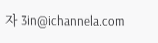자 3in@ichannela.com